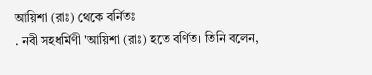আয়িশা (রাঃ) থেকে বর্নিতঃ
. নবী সহধর্মিণী 'আয়িশা (রাঃ) হতে বর্ণিত। তিনি বলেন,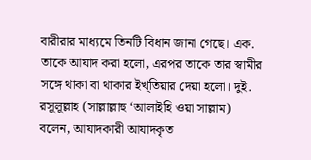বারীরার মাধ্যমে তিনটি বিধান জানা গেছে। এক. তাকে আযাদ করা হলো, এরপর তাকে তার স্বামীর সঙ্গে থাকা বা থাকার ইখ্তিয়ার দেয়া হলো। দুই. রসূলূল্লাহ (সাল্লাল্লাহু ‘আলাইহি ওয়া সাল্লাম) বলেন, আযাদকারী আযাদকৃত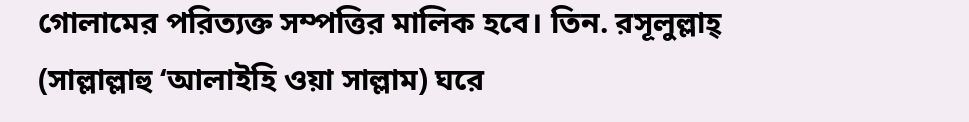গোলামের পরিত্যক্ত সম্পত্তির মালিক হবে। তিন. রসূলুল্লাহ্ (সাল্লাল্লাহু ‘আলাইহি ওয়া সাল্লাম) ঘরে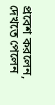প্রবেশ করলেন, দেখতে পেলেন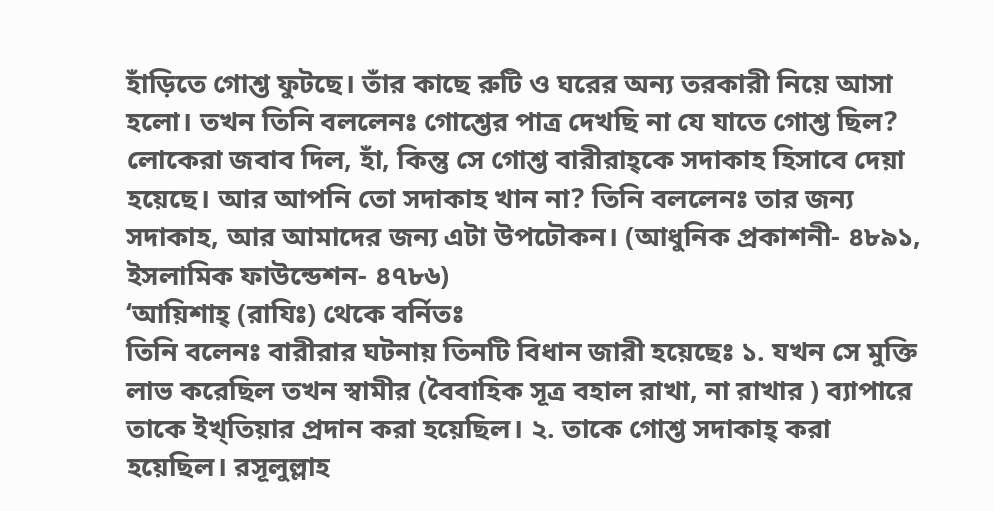হাঁড়িতে গোশ্ত ফুটছে। তাঁর কাছে রুটি ও ঘরের অন্য তরকারী নিয়ে আসা হলো। তখন তিনি বললেনঃ গোশ্তের পাত্র দেখছি না যে যাতে গোশ্ত ছিল? লোকেরা জবাব দিল, হাঁ, কিন্তু সে গোশ্ত বারীরাহ্কে সদাকাহ হিসাবে দেয়া হয়েছে। আর আপনি তো সদাকাহ খান না? তিনি বললেনঃ তার জন্য সদাকাহ, আর আমাদের জন্য এটা উপঢৌকন। (আধুনিক প্রকাশনী- ৪৮৯১, ইসলামিক ফাউন্ডেশন- ৪৭৮৬)
‘আয়িশাহ্ (রাযিঃ) থেকে বর্নিতঃ
তিনি বলেনঃ বারীরার ঘটনায় তিনটি বিধান জারী হয়েছেঃ ১. যখন সে মুক্তি লাভ করেছিল তখন স্বামীর (বৈবাহিক সূত্র বহাল রাখা, না রাখার ) ব্যাপারে তাকে ইখ্তিয়ার প্রদান করা হয়েছিল। ২. তাকে গোশ্ত সদাকাহ্ করা হয়েছিল। রসূলুল্লাহ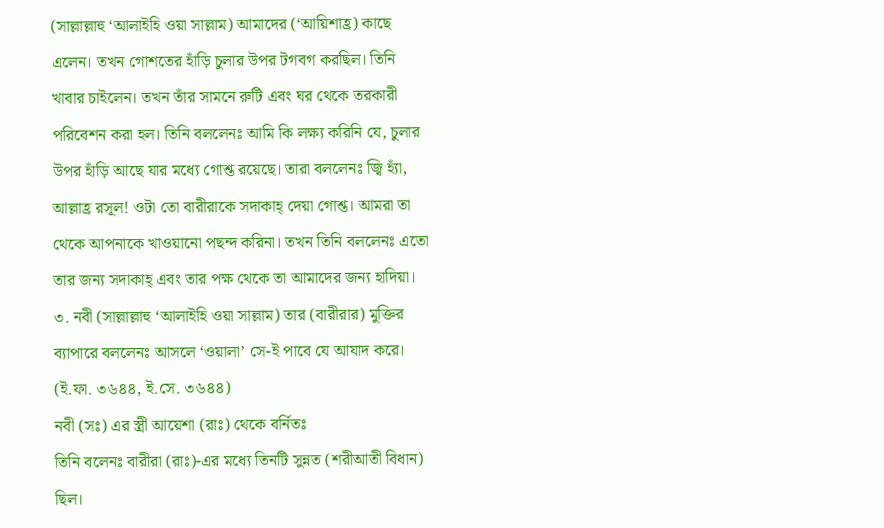(সাল্লাল্লাহু ‘আলাইহি ওয়া সাল্লাম) আমাদের (‘আয়িশাহ্র) কাছে এলেন। তখন গোশতের হাঁড়ি চুলার উপর টগবগ করছিল। তিনি খাবার চাইলেন। তখন তাঁর সামনে রুটি এবং ঘর থেকে তরকারী পরিবেশন করা হল। তিনি বললেনঃ আমি কি লক্ষ্য করিনি যে, চুলার উপর হাঁড়ি আছে যার মধ্যে গোশ্ত রয়েছে। তারা বললেনঃ জ্বি হ্যাঁ, আল্লাহ্র রসূল! ওটা তো বারীরাকে সদাকাহ্ দেয়া গোশ্ত। আমরা তা থেকে আপনাকে খাওয়ানো পছন্দ করিনা। তখন তিনি বললেনঃ এতো তার জন্য সদাকাহ্ এবং তার পক্ষ থেকে তা আমাদের জন্য হাদিয়া। ৩. নবী (সাল্লাল্লাহু ‘আলাইহি ওয়া সাল্লাম) তার (বারীরার) মুক্তির ব্যাপারে বললেনঃ আসলে ‘ওয়ালা’ সে-ই পাবে যে আযাদ করে। (ই.ফা. ৩৬৪৪, ই.সে. ৩৬৪৪)
নবী (সঃ) এর স্ত্রী আয়েশা (রাঃ) থেকে বর্নিতঃ
তিনি বলেনঃ বারীরা (রাঃ)-এর মধ্যে তিনটি সুন্নত (শরীআতী বিধান) ছিল।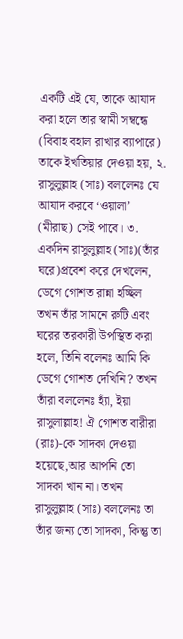একটি এই যে, তাকে আযাদ করা হলে তার স্বামী সম্বন্ধে (বিবাহ বহাল রাখার ব্যাপারে) তাকে ইখতিয়ার দেওয়া হয়, ২. রাসুলুল্লাহ (সাঃ) বললেনঃ যে আযাদ করবে ‘ওয়ালা’ (মীরাছ) সেই পাবে। ৩. একদিন রাসুলুল্লাহ (সাঃ)(তাঁর ঘরে)প্রবেশ করে দেখলেন, ডেগে গোশত রান্না হচ্ছিল তখন তাঁর সামনে রুটি এবং ঘরের তরকারী উপস্থিত করা হলে, তিনি বলেনঃ আমি কি ডেগে গোশত দেখিনি? তখন তাঁরা বললেনঃ হ্যাঁ, ইয়া রাসুলাল্লাহ! ঐ গোশত বারীরা (রাঃ)-কে সাদকা দেওয়া হয়েছে,আর আপনি তো সাদকা খান না। তখন রাসুলুল্লাহ (সাঃ) বললেনঃ তা তাঁর জন্য তো সাদকা, কিন্তু তা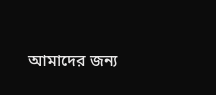আমাদের জন্য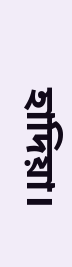হাদিয়া।